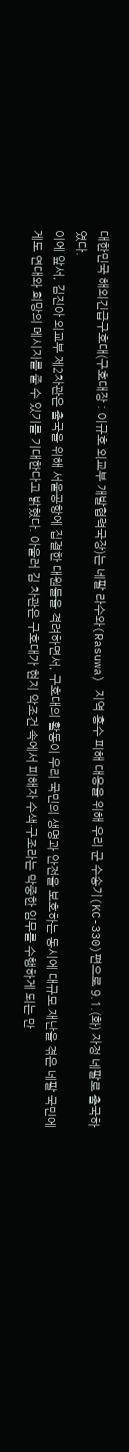대한민국 해외긴급구호대(구호대장 : 이규호 외교부 개발협력국장)는 네팔 라수와(Rasuwa) 지역 홍수 피해 대응을 위해 우리 군 수송기(KC-330)편으로 9.1.(화) 자정 네팔로 출국하였다.
이에 앞서, 김진아 외교부 제2차관은 출국을 위해 서울공항에 집결한 대원들을 격려하면서, 구호대의 활동이 우리 국민의 생명과 안전을 보호하는 동시에 대규모 재난을 겪은 네팔 국민에게도 연대와 희망의 메시지를 줄 수 있기를 기대한다고 밝혔다. 아울러 김 차관은 구호대가 현지 악조건 속에서 피해자 수색·구조라는 막중한 임무를 수행하게 되는 만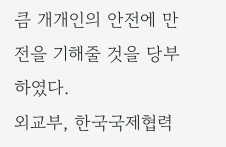큼 개개인의 안전에 만전을 기해줄 것을 당부하였다.
외교부, 한국국제협력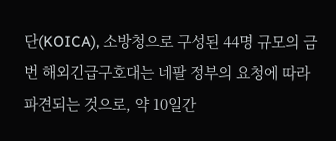단(KOICA), 소방청으로 구성된 44명 규모의 금번 해외긴급구호대는 네팔 정부의 요청에 따라 파견되는 것으로, 약 10일간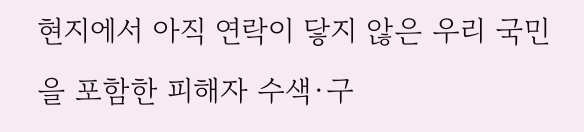현지에서 아직 연락이 닿지 않은 우리 국민을 포함한 피해자 수색·구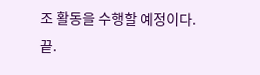조 활동을 수행할 예정이다. 끝.